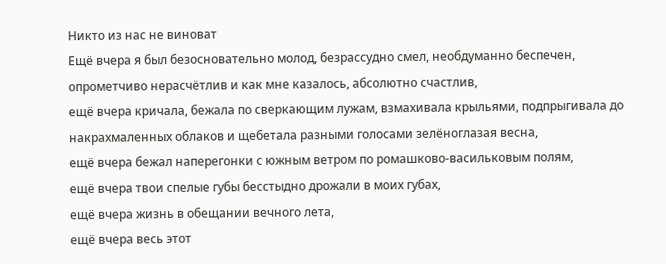Никто из нас не виноват
Ещё вчера я был безосновательно молод, безрассудно смел, необдуманно беспечен, опрометчиво нерасчётлив и как мне казалось, абсолютно счастлив,
ещё вчера кричала, бежала по сверкающим лужам, взмахивала крыльями, подпрыгивала до накрахмаленных облаков и щебетала разными голосами зелёноглазая весна,
ещё вчера бежал наперегонки с южным ветром по ромашково-васильковым полям,
ещё вчера твои спелые губы бесстыдно дрожали в моих губах,
ещё вчера жизнь в обещании вечного лета,
ещё вчера весь этот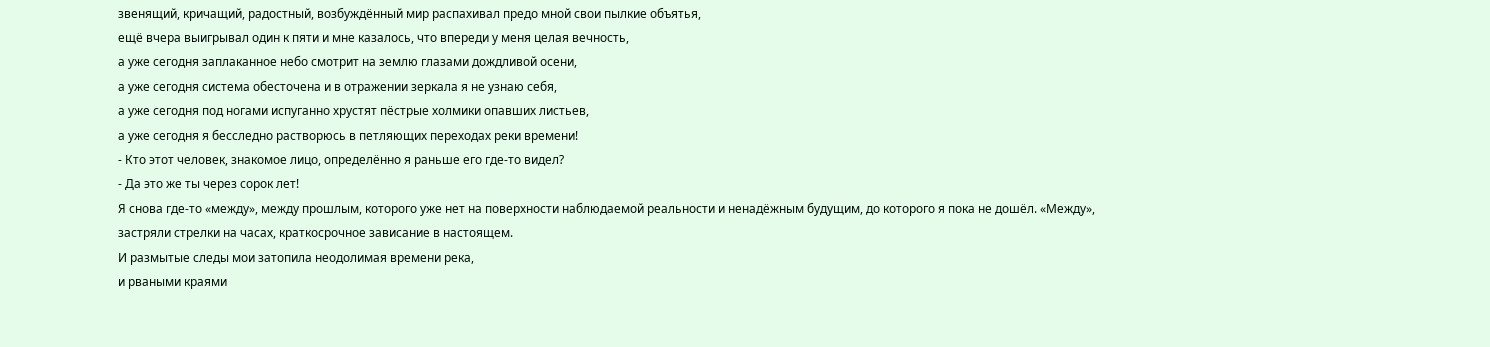звенящий, кричащий, радостный, возбуждённый мир распахивал предо мной свои пылкие объятья,
ещё вчера выигрывал один к пяти и мне казалось, что впереди у меня целая вечность,
а уже сегодня заплаканное небо смотрит на землю глазами дождливой осени,
а уже сегодня система обесточена и в отражении зеркала я не узнаю себя,
а уже сегодня под ногами испуганно хрустят пёстрые холмики опавших листьев,
а уже сегодня я бесследно растворюсь в петляющих переходах реки времени!
- Кто этот человек, знакомое лицо, определённо я раньше его где-то видел?
- Да это же ты через сорок лет!
Я снова где-то «между», между прошлым, которого уже нет на поверхности наблюдаемой реальности и ненадёжным будущим, до которого я пока не дошёл. «Между», застряли стрелки на часах, краткосрочное зависание в настоящем.
И размытые следы мои затопила неодолимая времени река,
и рваными краями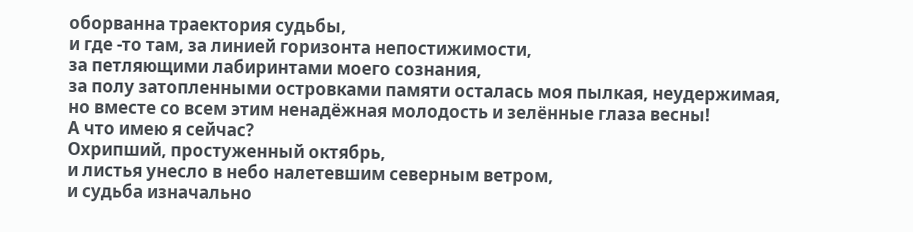оборванна траектория судьбы,
и где -то там, за линией горизонта непостижимости,
за петляющими лабиринтами моего сознания,
за полу затопленными островками памяти осталась моя пылкая, неудержимая, но вместе со всем этим ненадёжная молодость и зелённые глаза весны!
А что имею я сейчас?
Охрипший, простуженный октябрь,
и листья унесло в небо налетевшим северным ветром,
и судьба изначально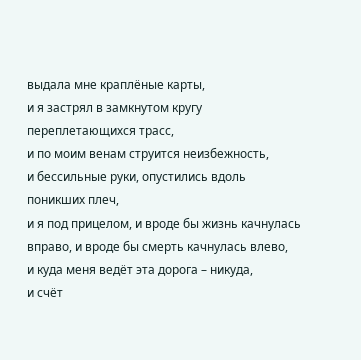выдала мне краплёные карты,
и я застрял в замкнутом кругу переплетающихся трасс,
и по моим венам струится неизбежность,
и бессильные руки, опустились вдоль поникших плеч,
и я под прицелом, и вроде бы жизнь качнулась вправо, и вроде бы смерть качнулась влево,
и куда меня ведёт эта дорога – никуда,
и счёт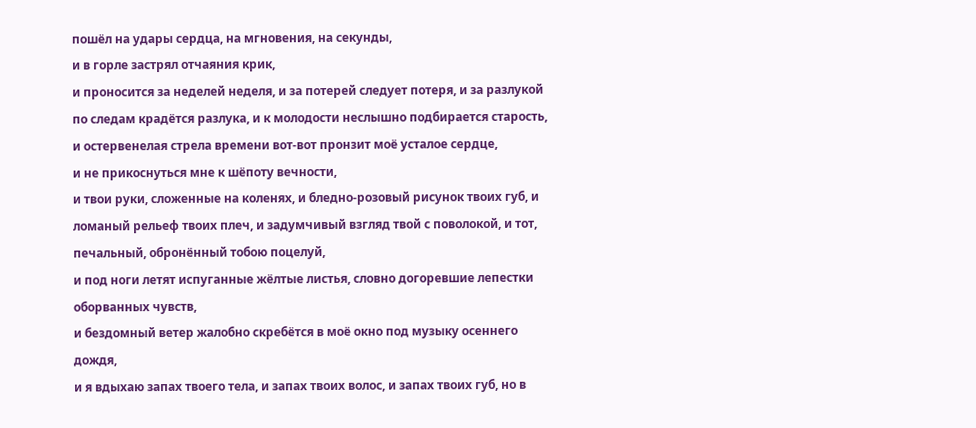пошёл на удары сердца, на мгновения, на секунды,
и в горле застрял отчаяния крик,
и проносится за неделей неделя, и за потерей следует потеря, и за разлукой по следам крадётся разлука, и к молодости неслышно подбирается старость,
и остервенелая стрела времени вот-вот пронзит моё усталое сердце,
и не прикоснуться мне к шёпоту вечности,
и твои руки, сложенные на коленях, и бледно-розовый рисунок твоих губ, и ломаный рельеф твоих плеч, и задумчивый взгляд твой с поволокой, и тот, печальный, обронённый тобою поцелуй,
и под ноги летят испуганные жёлтые листья, словно догоревшие лепестки оборванных чувств,
и бездомный ветер жалобно скребётся в моё окно под музыку осеннего дождя,
и я вдыхаю запах твоего тела, и запах твоих волос, и запах твоих губ, но в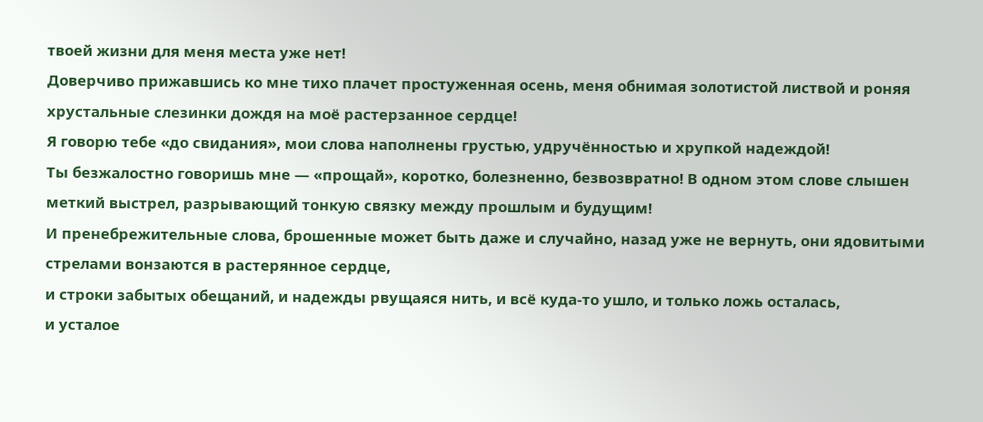твоей жизни для меня места уже нет!
Доверчиво прижавшись ко мне тихо плачет простуженная осень, меня обнимая золотистой листвой и роняя хрустальные слезинки дождя на моё растерзанное сердце!
Я говорю тебе «до свидания», мои слова наполнены грустью, удручённостью и хрупкой надеждой!
Ты безжалостно говоришь мне — «прощай», коротко, болезненно, безвозвратно! В одном этом слове слышен меткий выстрел, разрывающий тонкую связку между прошлым и будущим!
И пренебрежительные слова, брошенные может быть даже и случайно, назад уже не вернуть, они ядовитыми стрелами вонзаются в растерянное сердце,
и строки забытых обещаний, и надежды рвущаяся нить, и всё куда-то ушло, и только ложь осталась,
и усталое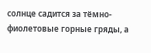солнце садится за тёмно-фиолетовые горные гряды, а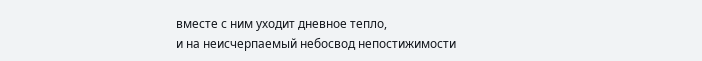вместе с ним уходит дневное тепло,
и на неисчерпаемый небосвод непостижимости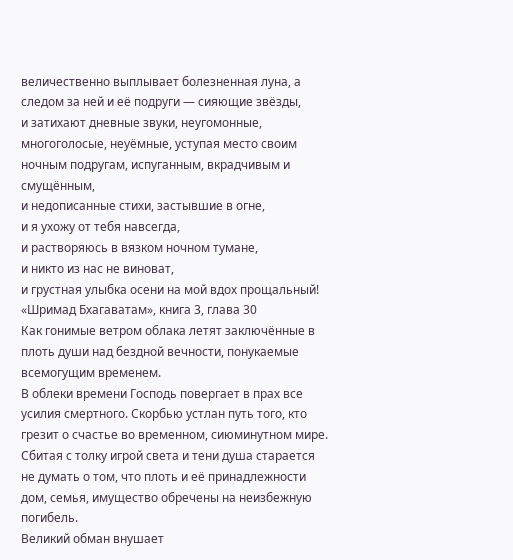величественно выплывает болезненная луна, а следом за ней и её подруги — сияющие звёзды,
и затихают дневные звуки, неугомонные, многоголосые, неуёмные, уступая место своим ночным подругам, испуганным, вкрадчивым и смущённым,
и недописанные стихи, застывшие в огне,
и я ухожу от тебя навсегда,
и растворяюсь в вязком ночном тумане,
и никто из нас не виноват,
и грустная улыбка осени на мой вдох прощальный!
«Шримад Бхагаватам», книга 3, глава 30
Как гонимые ветром облака летят заключённые в плоть души над бездной вечности, понукаемые всемогущим временем.
В облеки времени Господь повергает в прах все усилия смертного. Скорбью устлан путь того, кто грезит о счастье во временном, сиюминутном мире.
Сбитая с толку игрой света и тени душа старается не думать о том, что плоть и её принадлежности дом, семья, имущество обречены на неизбежную погибель.
Великий обман внушает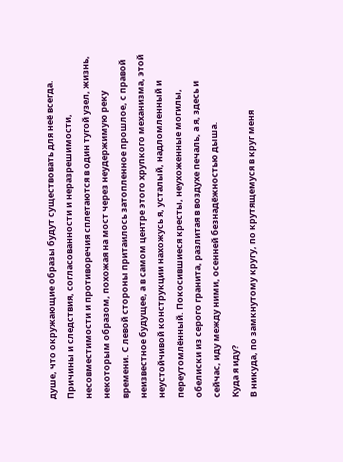душе, что окружающие образы будут существовать для неё всегда.
Причины и следствия, согласованности и неразрешимости, несовместимости и противоречия сплетаются в один тугой узел, жизнь, некоторым образом, похожая на мост через неудержимую реку времени. С левой стороны притаилось затопленное прошлое, с правой неизвестное будущее, а в самом центре этого хрупкого механизма, этой неустойчивой конструкции нахожусь я, усталый, надломленный и переутомлённый. Покосившиеся кресты, неухоженные могилы, обелиски из серого гранита, разлитая в воздухе печаль, а я, здесь и сейчас, иду между ними, осенней безнадёжностью дыша.
Куда я иду?
В никуда, по замкнутому кругу, по крутящемуся в круг меня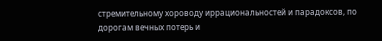стремительному хороводу иррациональностей и парадоксов, по дорогам вечных потерь и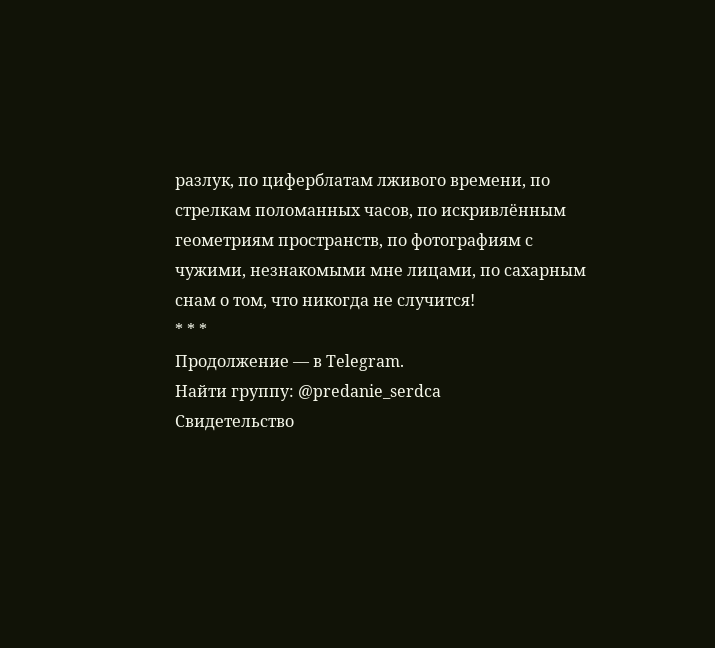разлук, по циферблатам лживого времени, по стрелкам поломанных часов, по искривлённым геометриям пространств, по фотографиям с чужими, незнакомыми мне лицами, по сахарным снам о том, что никогда не случится!
* * *
Продолжение — в Telegram.
Найти группу: @predanie_serdca
Свидетельство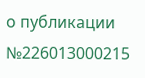о публикации №226013000215